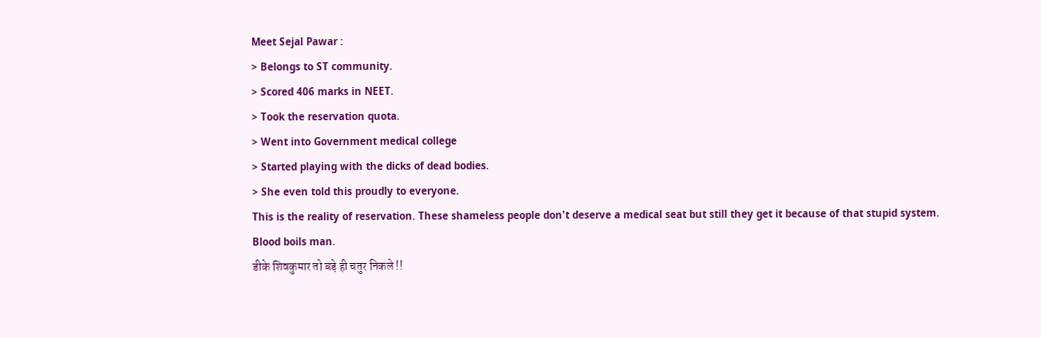Meet Sejal Pawar :
> Belongs to ST community.
> Scored 406 marks in NEET.
> Took the reservation quota.
> Went into Government medical college
> Started playing with the dicks of dead bodies.
> She even told this proudly to everyone.
This is the reality of reservation. These shameless people don't deserve a medical seat but still they get it because of that stupid system. Blood boils man.
डीके शिवकुमार तो बड़े ही चतुर निकले !!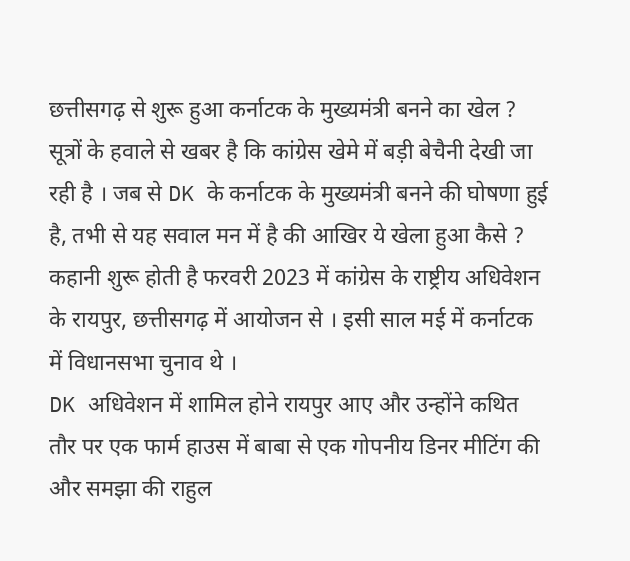छत्तीसगढ़ से शुरू हुआ कर्नाटक के मुख्यमंत्री बनने का खेल ?
सूत्रों के हवाले से खबर है कि कांग्रेस खेमे में बड़ी बेचैनी देखी जा रही है । जब से DK के कर्नाटक के मुख्यमंत्री बनने की घोषणा हुई है, तभी से यह सवाल मन में है की आखिर ये खेला हुआ कैसे ?
कहानी शुरू होती है फरवरी 2023 में कांग्रेस के राष्ट्रीय अधिवेशन के रायपुर, छत्तीसगढ़ में आयोजन से । इसी साल मई में कर्नाटक में विधानसभा चुनाव थे ।
DK अधिवेशन में शामिल होने रायपुर आए और उन्होंने कथित तौर पर एक फार्म हाउस में बाबा से एक गोपनीय डिनर मीटिंग की और समझा की राहुल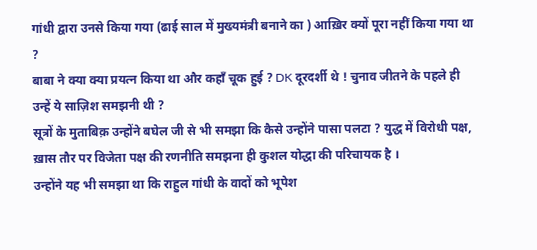गांधी द्वारा उनसे किया गया (ढाई साल में मुख्यमंत्री बनाने का ) आख़िर क्यों पूरा नहीं किया गया था ?
बाबा ने क्या क्या प्रयत्न किया था और कहाँ चूक हुई ? DK दूरदर्शी थे ! चुनाव जीतने के पहले ही उन्हें ये साज़िश समझनी थी ?
सूत्रों के मुताबिक़ उन्होंने बघेल जी से भी समझा कि कैसे उन्होंने पासा पलटा ? युद्ध में विरोधी पक्ष, ख़ास तौर पर विजेता पक्ष की रणनीति समझना ही कुशल योद्धा की परिचायक है ।
उन्होंने यह भी समझा था कि राहुल गांधी के वादों को भूपेश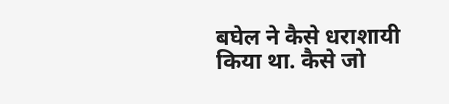बघेल ने कैसे धराशायी किया था. कैसे जो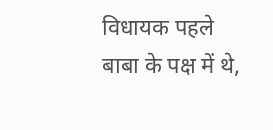विधायक पहले बाबा के पक्ष में थे,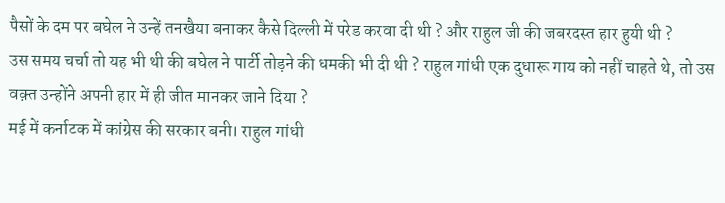पैसों के दम पर बघेल ने उन्हें तनखैया बनाकर कैसे दिल्ली में परेड करवा दी थी ? और राहुल जी की जबरदस्त हार हुयी थी ?
उस समय चर्चा तो यह भी थी की बघेल ने पार्टी तोड़ने की धमकी भी दी थी ? राहुल गांधी एक दुधारू गाय को नहीं चाहते थे, तो उस वक़्त उन्होंने अपनी हार में ही जीत मानकर जाने दिया ?
मई में कर्नाटक में कांग्रेस की सरकार बनी। राहुल गांधी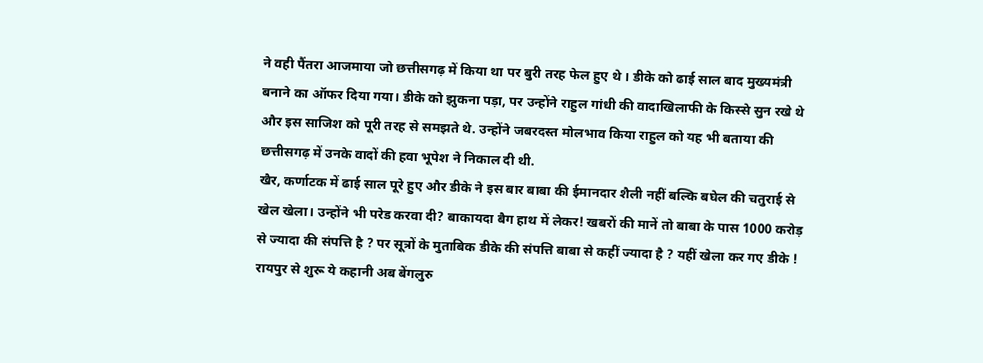ने वही पैंतरा आजमाया जो छत्तीसगढ़ में किया था पर बुरी तरह फेल हुए थे । डीके को ढाई साल बाद मुख्यमंत्री बनाने का ऑफर दिया गया। डीके को झुकना पड़ा, पर उन्होंने राहुल गांधी की वादाखिलाफी के किस्से सुन रखे थे और इस साजिश को पूरी तरह से समझते थे. उन्होंने जबरदस्त मोलभाव किया राहुल को यह भी बताया की छत्तीसगढ़ में उनके वादों की हवा भूपेश ने निकाल दी थी.
खैर, कर्णाटक में ढाई साल पूरे हुए और डीके ने इस बार बाबा की ईमानदार शैली नहीं बल्कि बघेल की चतुराई से खेल खेला। उन्होंने भी परेड करवा दी? बाकायदा बैग हाथ में लेकर! खबरों की मानें तो बाबा के पास 1000 करोड़ से ज्यादा की संपत्ति है ? पर सूत्रों के मुताबिक डीके की संपत्ति बाबा से कहीं ज्यादा है ? यहीं खेला कर गए डीके !
रायपुर से शुरू ये कहानी अब बेंगलुरु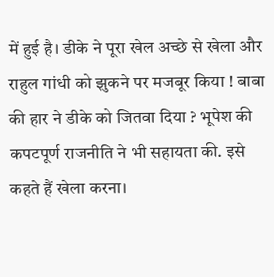में हुई है। डीके ने पूरा खेल अच्छे से खेला और राहुल गांधी को झुकने पर मजबूर किया ! बाबा की हार ने डीके को जितवा दिया ? भूपेश की कपटपूर्ण राजनीति ने भी सहायता की. इसे कहते हैं खेला करना।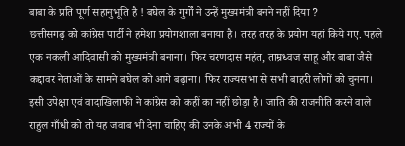बाबा के प्रति पूर्ण सहानुभूति है ! बघेल के गुर्गों ने उन्हें मुख्यमंत्री बनने नहीं दिया ?
छत्तीसगढ़ को कांग्रेस पार्टी ने हमेशा प्रयोगशाला बनाया है। तरह तरह के प्रयोग यहां किये गए. पहले एक नकली आदिवासी को मुख्यमंत्री बनाना। फिर चरणदास महंत, ताम्रध्वज साहू और बाबा जैसे कद्दावर नेताओं के सामने बघेल को आगे बढ़ाना। फिर राज्यसभा से सभी बाहरी लोगों को चुनना।
इसी उपेक्षा एवं वादाखिलाफी ने कांग्रेस को कहीं का नहीं छोड़ा है। जाति की राजनीति करने वाले राहुल गाँधी को तो यह जवाब भी देना चाहिए की उनके अभी 4 राज्यों के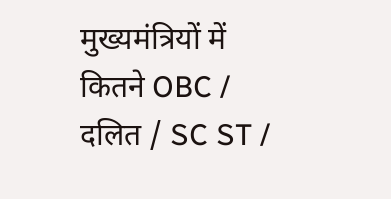मुख्यमंत्रियों में कितने OBC / दलित / SC ST /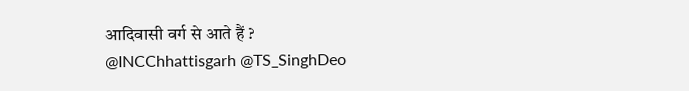आदिवासी वर्ग से आते हैं ?
@INCChhattisgarh @TS_SinghDeo